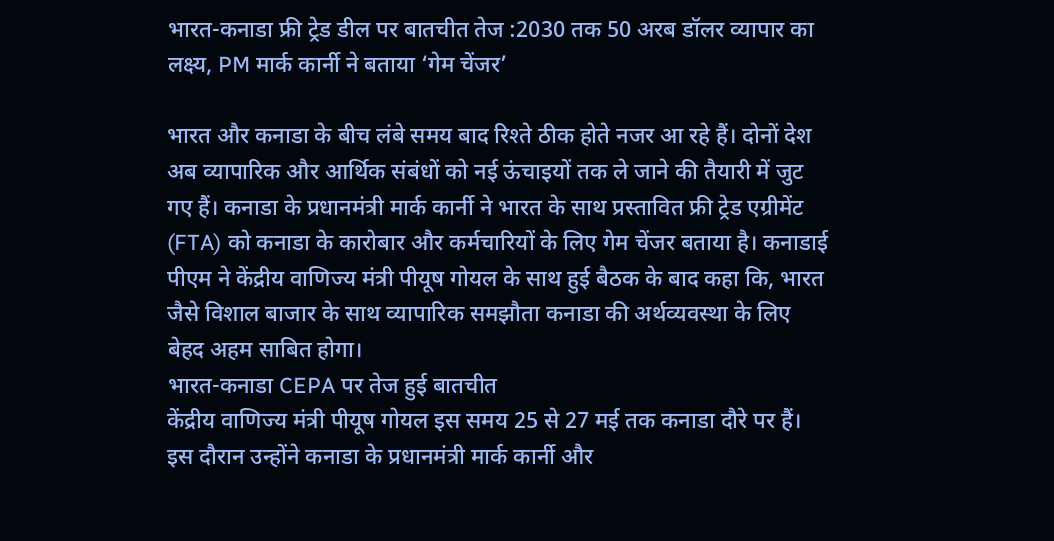भारत-कनाडा फ्री ट्रेड डील पर बातचीत तेज :2030 तक 50 अरब डॉलर व्यापार का लक्ष्य, PM मार्क कार्नी ने बताया ‘गेम चेंजर’

भारत और कनाडा के बीच लंबे समय बाद रिश्ते ठीक होते नजर आ रहे हैं। दोनों देश अब व्यापारिक और आर्थिक संबंधों को नई ऊंचाइयों तक ले जाने की तैयारी में जुट गए हैं। कनाडा के प्रधानमंत्री मार्क कार्नी ने भारत के साथ प्रस्तावित फ्री ट्रेड एग्रीमेंट (FTA) को कनाडा के कारोबार और कर्मचारियों के लिए गेम चेंजर बताया है। कनाडाई पीएम ने केंद्रीय वाणिज्य मंत्री पीयूष गोयल के साथ हुई बैठक के बाद कहा कि, भारत जैसे विशाल बाजार के साथ व्यापारिक समझौता कनाडा की अर्थव्यवस्था के लिए बेहद अहम साबित होगा।
भारत-कनाडा CEPA पर तेज हुई बातचीत
केंद्रीय वाणिज्य मंत्री पीयूष गोयल इस समय 25 से 27 मई तक कनाडा दौरे पर हैं। इस दौरान उन्होंने कनाडा के प्रधानमंत्री मार्क कार्नी और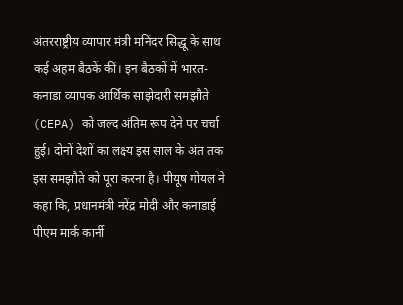अंतरराष्ट्रीय व्यापार मंत्री मनिंदर सिद्धू के साथ कई अहम बैठकें कीं। इन बैठकों में भारत-कनाडा व्यापक आर्थिक साझेदारी समझौते (CEPA) को जल्द अंतिम रूप देने पर चर्चा हुई। दोनों देशों का लक्ष्य इस साल के अंत तक इस समझौते को पूरा करना है। पीयूष गोयल ने कहा कि, प्रधानमंत्री नरेंद्र मोदी और कनाडाई पीएम मार्क कार्नी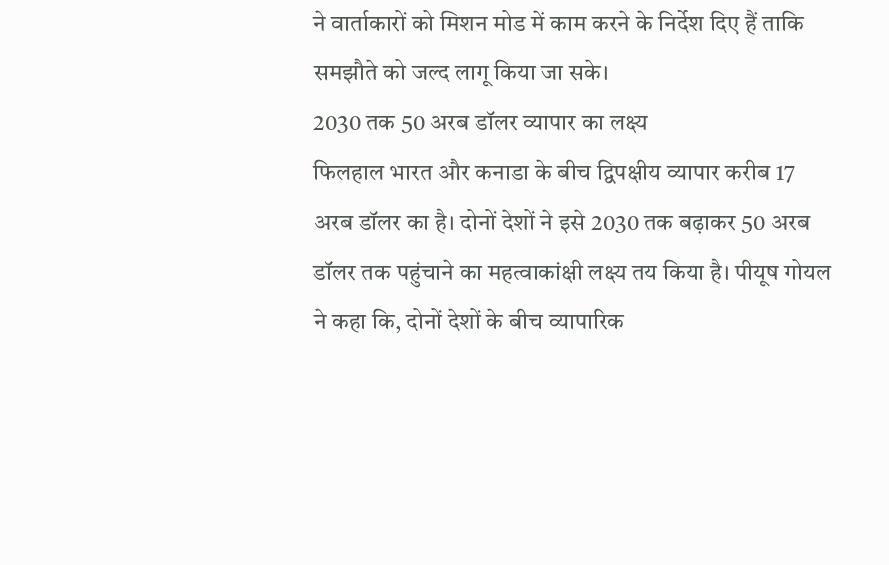ने वार्ताकारों को मिशन मोड में काम करने के निर्देश दिए हैं ताकि समझौते को जल्द लागू किया जा सके।
2030 तक 50 अरब डॉलर व्यापार का लक्ष्य
फिलहाल भारत और कनाडा के बीच द्विपक्षीय व्यापार करीब 17 अरब डॉलर का है। दोनों देशों ने इसे 2030 तक बढ़ाकर 50 अरब डॉलर तक पहुंचाने का महत्वाकांक्षी लक्ष्य तय किया है। पीयूष गोयल ने कहा कि, दोनों देशों के बीच व्यापारिक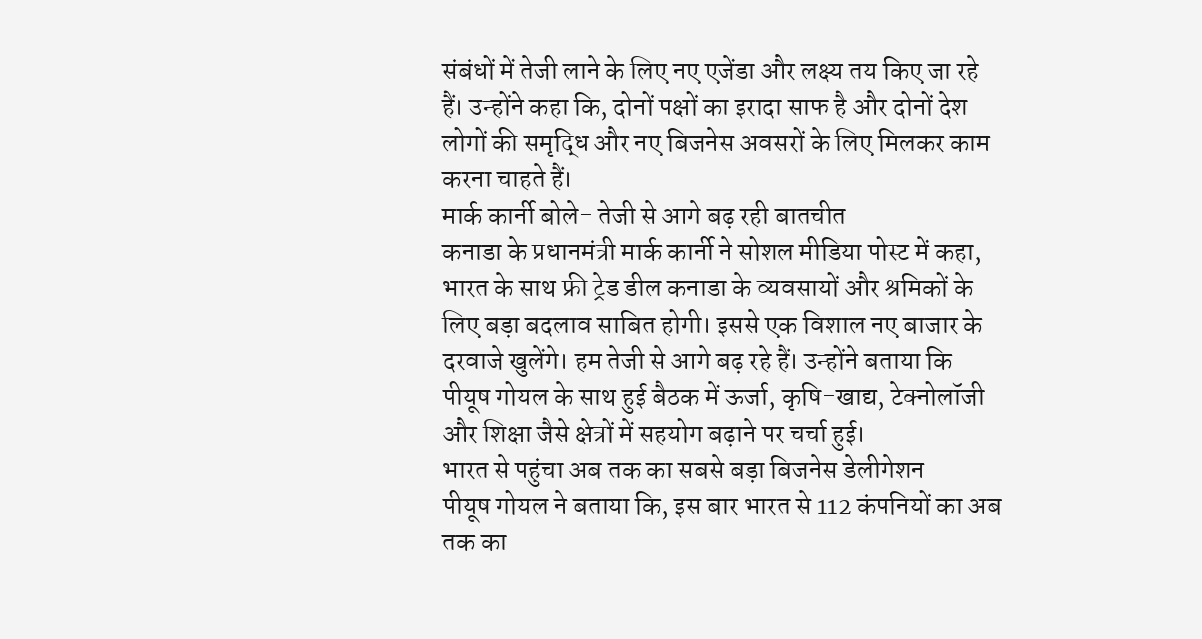संबंधों में तेजी लाने के लिए नए एजेंडा और लक्ष्य तय किए जा रहे हैं। उन्होंने कहा कि, दोनों पक्षों का इरादा साफ है और दोनों देश लोगों की समृद्धि और नए बिजनेस अवसरों के लिए मिलकर काम करना चाहते हैं।
मार्क कार्नी बोले- तेजी से आगे बढ़ रही बातचीत
कनाडा के प्रधानमंत्री मार्क कार्नी ने सोशल मीडिया पोस्ट में कहा, भारत के साथ फ्री ट्रेड डील कनाडा के व्यवसायों और श्रमिकों के लिए बड़ा बदलाव साबित होगी। इससे एक विशाल नए बाजार के दरवाजे खुलेंगे। हम तेजी से आगे बढ़ रहे हैं। उन्होंने बताया कि पीयूष गोयल के साथ हुई बैठक में ऊर्जा, कृषि-खाद्य, टेक्नोलॉजी और शिक्षा जैसे क्षेत्रों में सहयोग बढ़ाने पर चर्चा हुई।
भारत से पहुंचा अब तक का सबसे बड़ा बिजनेस डेलीगेशन
पीयूष गोयल ने बताया कि, इस बार भारत से 112 कंपनियों का अब तक का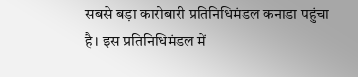सबसे बड़ा कारोबारी प्रतिनिधिमंडल कनाडा पहुंचा है। इस प्रतिनिधिमंडल में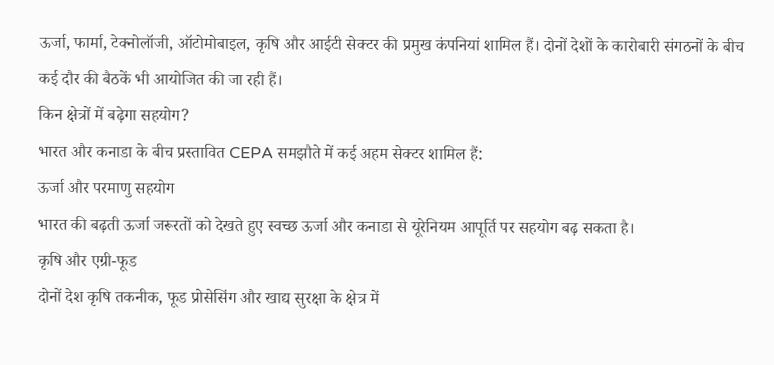ऊर्जा, फार्मा, टेक्नोलॉजी, ऑटोमोबाइल, कृषि और आईटी सेक्टर की प्रमुख कंपनियां शामिल हैं। दोनों देशों के कारोबारी संगठनों के बीच कई दौर की बैठकें भी आयोजित की जा रही हैं।
किन क्षेत्रों में बढ़ेगा सहयोग?
भारत और कनाडा के बीच प्रस्तावित CEPA समझौते में कई अहम सेक्टर शामिल हैं:
ऊर्जा और परमाणु सहयोग
भारत की बढ़ती ऊर्जा जरूरतों को देखते हुए स्वच्छ ऊर्जा और कनाडा से यूरेनियम आपूर्ति पर सहयोग बढ़ सकता है।
कृषि और एग्री-फूड
दोनों देश कृषि तकनीक, फूड प्रोसेसिंग और खाद्य सुरक्षा के क्षेत्र में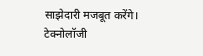साझेदारी मजबूत करेंगे।
टेक्नोलॉजी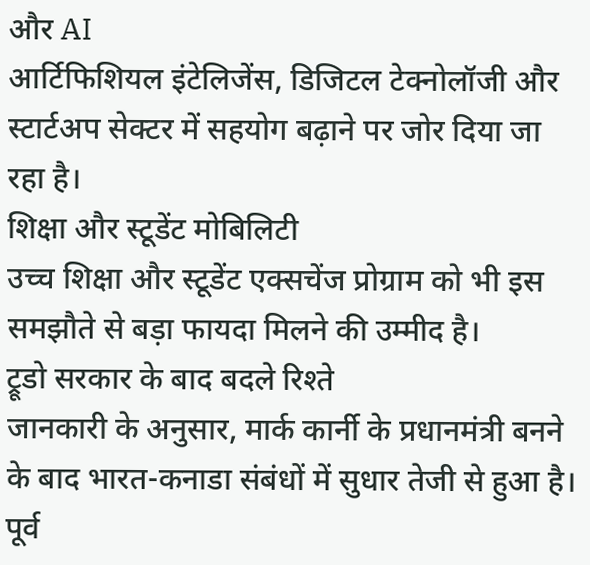और AI
आर्टिफिशियल इंटेलिजेंस, डिजिटल टेक्नोलॉजी और स्टार्टअप सेक्टर में सहयोग बढ़ाने पर जोर दिया जा रहा है।
शिक्षा और स्टूडेंट मोबिलिटी
उच्च शिक्षा और स्टूडेंट एक्सचेंज प्रोग्राम को भी इस समझौते से बड़ा फायदा मिलने की उम्मीद है।
ट्रूडो सरकार के बाद बदले रिश्ते
जानकारी के अनुसार, मार्क कार्नी के प्रधानमंत्री बनने के बाद भारत-कनाडा संबंधों में सुधार तेजी से हुआ है। पूर्व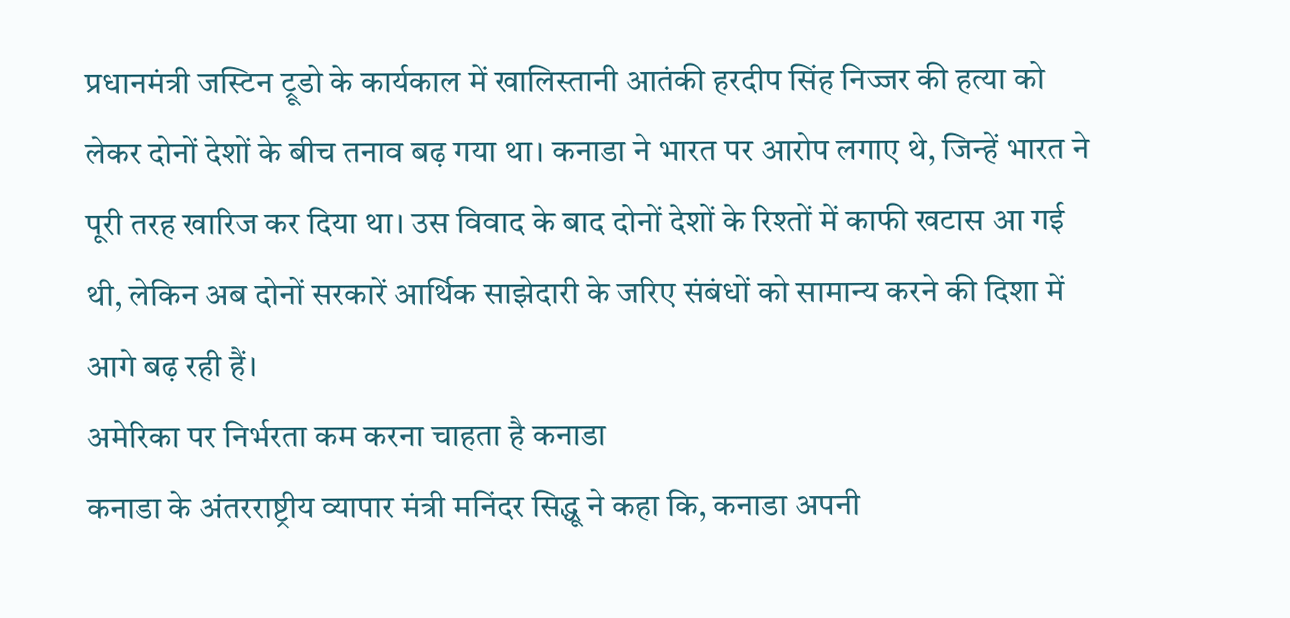प्रधानमंत्री जस्टिन ट्रूडो के कार्यकाल में खालिस्तानी आतंकी हरदीप सिंह निज्जर की हत्या को लेकर दोनों देशों के बीच तनाव बढ़ गया था। कनाडा ने भारत पर आरोप लगाए थे, जिन्हें भारत ने पूरी तरह खारिज कर दिया था। उस विवाद के बाद दोनों देशों के रिश्तों में काफी खटास आ गई थी, लेकिन अब दोनों सरकारें आर्थिक साझेदारी के जरिए संबंधों को सामान्य करने की दिशा में आगे बढ़ रही हैं।
अमेरिका पर निर्भरता कम करना चाहता है कनाडा
कनाडा के अंतरराष्ट्रीय व्यापार मंत्री मनिंदर सिद्धू ने कहा कि, कनाडा अपनी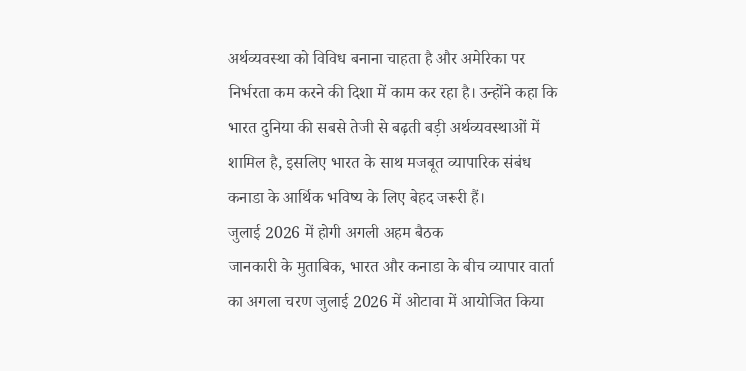अर्थव्यवस्था को विविध बनाना चाहता है और अमेरिका पर निर्भरता कम करने की दिशा में काम कर रहा है। उन्होंने कहा कि भारत दुनिया की सबसे तेजी से बढ़ती बड़ी अर्थव्यवस्थाओं में शामिल है, इसलिए भारत के साथ मजबूत व्यापारिक संबंध कनाडा के आर्थिक भविष्य के लिए बेहद जरूरी हैं।
जुलाई 2026 में होगी अगली अहम बैठक
जानकारी के मुताबिक, भारत और कनाडा के बीच व्यापार वार्ता का अगला चरण जुलाई 2026 में ओटावा में आयोजित किया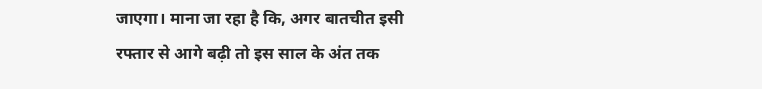जाएगा। माना जा रहा है कि, अगर बातचीत इसी रफ्तार से आगे बढ़ी तो इस साल के अंत तक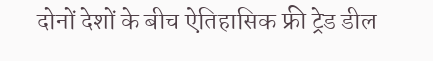दोनों देशों के बीच ऐतिहासिक फ्री ट्रेड डील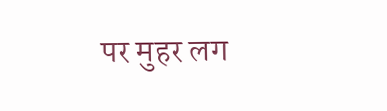पर मुहर लग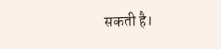सकती है।